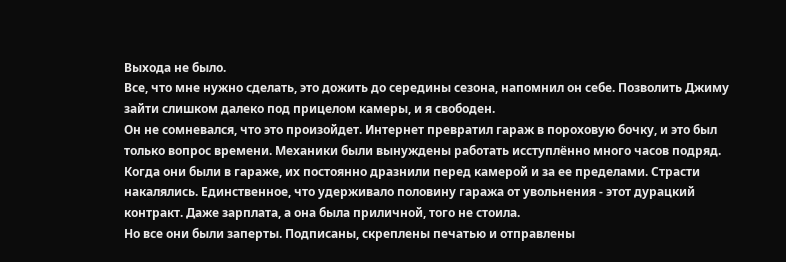Выхода не было.
Все, что мне нужно сделать, это дожить до середины сезона, напомнил он себе. Позволить Джиму зайти слишком далеко под прицелом камеры, и я свободен.
Он не сомневался, что это произойдет. Интернет превратил гараж в пороховую бочку, и это был только вопрос времени. Механики были вынуждены работать исступлённо много часов подряд. Когда они были в гараже, их постоянно дразнили перед камерой и за ее пределами. Страсти накалялись. Единственное, что удерживало половину гаража от увольнения - этот дурацкий контракт. Даже зарплата, а она была приличной, того не стоила.
Но все они были заперты. Подписаны, скреплены печатью и отправлены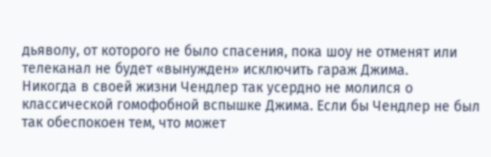дьяволу, от которого не было спасения, пока шоу не отменят или телеканал не будет «вынужден» исключить гараж Джима.
Никогда в своей жизни Чендлер так усердно не молился о классической гомофобной вспышке Джима. Если бы Чендлер не был так обеспокоен тем, что может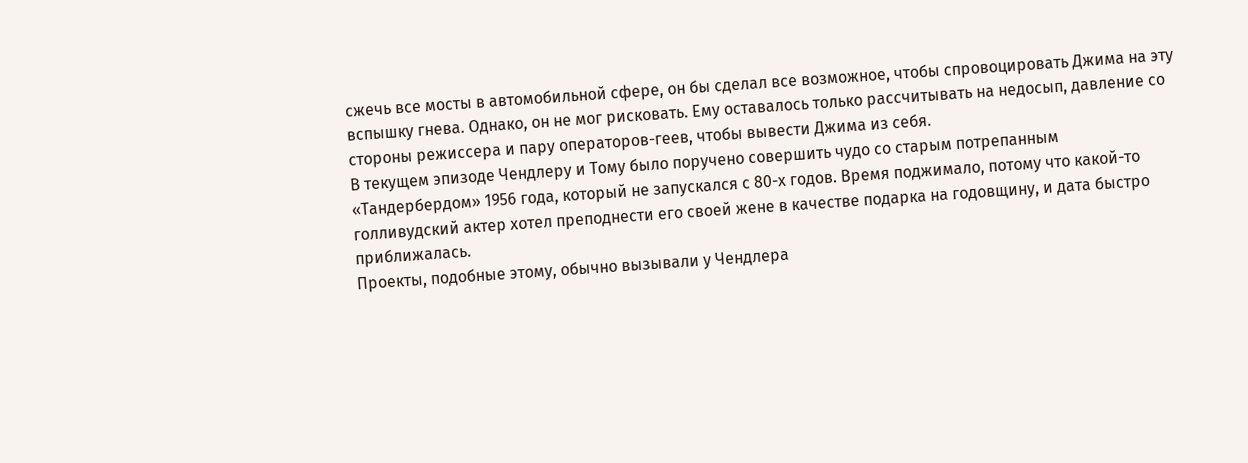сжечь все мосты в автомобильной сфере, он бы сделал все возможное, чтобы спровоцировать Джима на эту вспышку гнева. Однако, он не мог рисковать. Ему оставалось только рассчитывать на недосып, давление со стороны режиссера и пару операторов-геев, чтобы вывести Джима из себя.
В текущем эпизоде Чендлеру и Тому было поручено совершить чудо со старым потрепанным «Тандербердом» 1956 года, который не запускался с 80-х годов. Время поджимало, потому что какой-то голливудский актер хотел преподнести его своей жене в качестве подарка на годовщину, и дата быстро приближалась.
Проекты, подобные этому, обычно вызывали у Чендлера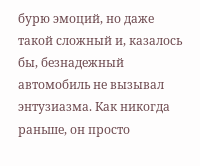бурю эмоций, но даже такой сложный и, казалось бы, безнадежный автомобиль не вызывал энтузиазма. Как никогда раньше, он просто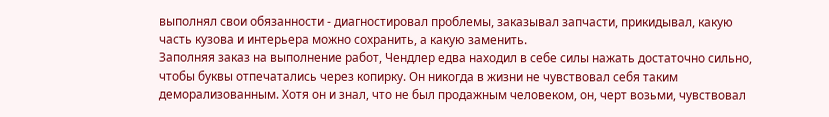выполнял свои обязанности - диагностировал проблемы, заказывал запчасти, прикидывал, какую часть кузова и интерьера можно сохранить, а какую заменить.
Заполняя заказ на выполнение работ, Чендлер едва находил в себе силы нажать достаточно сильно, чтобы буквы отпечатались через копирку. Он никогда в жизни не чувствовал себя таким деморализованным. Хотя он и знал, что не был продажным человеком, он, черт возьми, чувствовал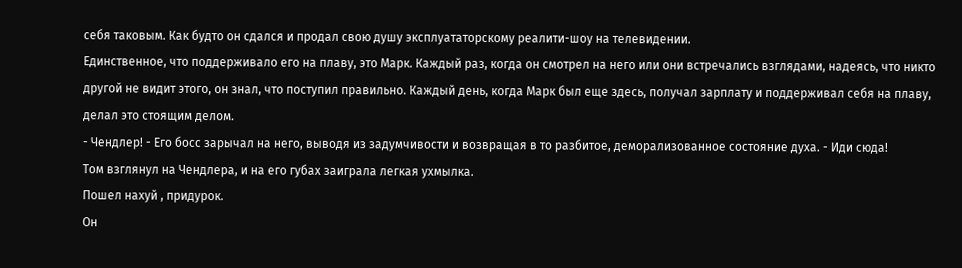себя таковым. Как будто он сдался и продал свою душу эксплуататорскому реалити-шоу на телевидении.
Единственное, что поддерживало его на плаву, это Марк. Каждый раз, когда он смотрел на него или они встречались взглядами, надеясь, что никто другой не видит этого, он знал, что поступил правильно. Каждый день, когда Марк был еще здесь, получал зарплату и поддерживал себя на плаву, делал это стоящим делом.
- Чендлер! - Его босс зарычал на него, выводя из задумчивости и возвращая в то разбитое, деморализованное состояние духа. - Иди сюда!
Том взглянул на Чендлера, и на его губах заиграла легкая ухмылка.
Пошел нахуй , придурок.
Он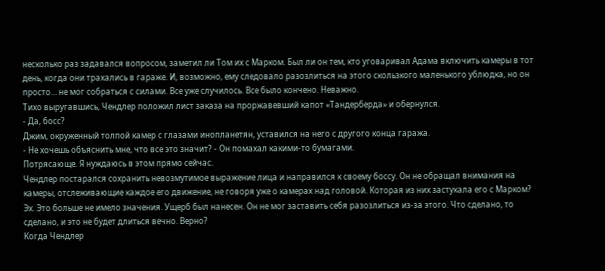несколько раз задавался вопросом, заметил ли Том их с Марком. Был ли он тем, кто уговаривал Адама включить камеры в тот день, когда они трахались в гараже. И, возможно, ему следовало разозлиться на этого скользкого маленького ублюдка, но он просто… не мог собраться с силами. Все уже случилось. Все было кончено. Неважно.
Тихо выругавшись, Чендлер положил лист заказа на проржавевший капот «Тандерберда» и обернулся.
- Да, босс?
Джим, окруженный толпой камер с глазами инопланетян, уставился на него с другого конца гаража.
- Не хочешь объяснить мне, что все это значит? - Он помахал какими-то бумагами.
Потрясающе. Я нуждаюсь в этом прямо сейчас.
Чендлер постарался сохранить невозмутимое выражение лица и направился к своему боссу. Он не обращал внимания на камеры, отслеживающие каждое его движение, не говоря уже о камерах над головой. Которая из них застукала его с Марком? Эх. Это больше не имело значения. Ущерб был нанесен. Он не мог заставить себя разозлиться из-за этого. Что сделано, то сделано, и это не будет длиться вечно. Верно?
Когда Чендлер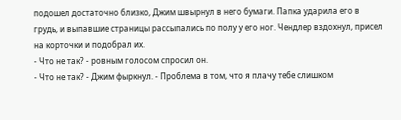подошел достаточно близко, Джим швырнул в него бумаги. Папка ударила его в грудь, и выпавшие страницы рассыпались по полу у его ног. Чендлер вздохнул, присел на корточки и подобрал их.
- Что не так? - ровным голосом спросил он.
- Что не так? - Джим фыркнул. - Проблема в том, что я плачу тебе слишком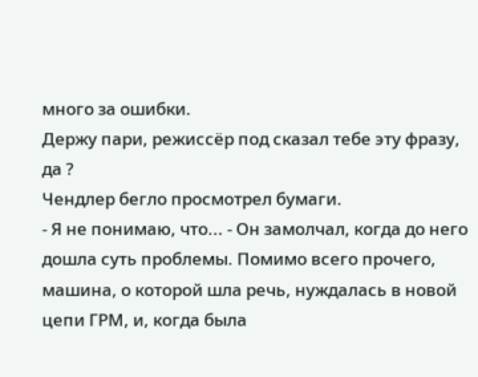много за ошибки.
Держу пари, режиссёр под сказал тебе эту фразу, да ?
Чендлер бегло просмотрел бумаги.
- Я не понимаю, что... - Он замолчал, когда до него дошла суть проблемы. Помимо всего прочего, машина, о которой шла речь, нуждалась в новой цепи ГРМ, и, когда была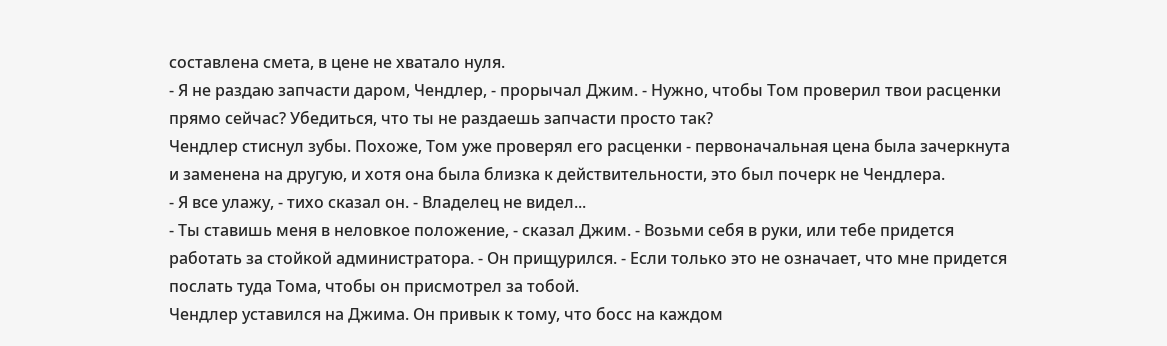составлена смета, в цене не хватало нуля.
- Я не раздаю запчасти даром, Чендлер, - прорычал Джим. - Нужно, чтобы Том проверил твои расценки прямо сейчас? Убедиться, что ты не раздаешь запчасти просто так?
Чендлер стиснул зубы. Похоже, Том уже проверял его расценки - первоначальная цена была зачеркнута и заменена на другую, и хотя она была близка к действительности, это был почерк не Чендлера.
- Я все улажу, - тихо сказал он. - Владелец не видел...
- Ты ставишь меня в неловкое положение, - сказал Джим. - Возьми себя в руки, или тебе придется работать за стойкой администратора. - Он прищурился. - Если только это не означает, что мне придется послать туда Тома, чтобы он присмотрел за тобой.
Чендлер уставился на Джима. Он привык к тому, что босс на каждом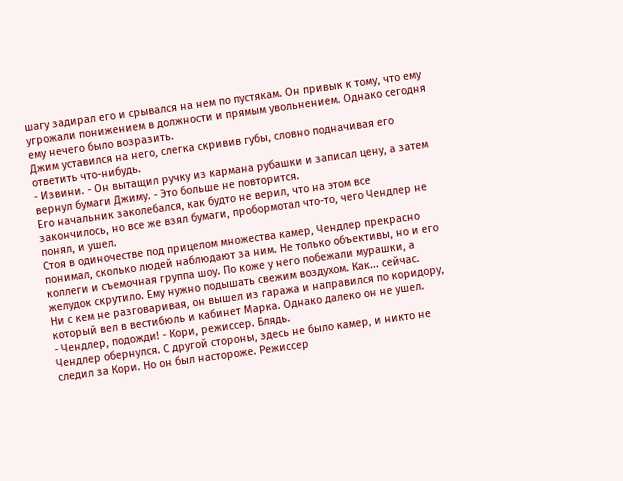шагу задирал его и срывался на нем по пустякам. Он привык к тому, что ему угрожали понижением в должности и прямым увольнением. Однако сегодня ему нечего было возразить.
Джим уставился на него, слегка скривив губы, словно подначивая его ответить что-нибудь.
- Извини. - Он вытащил ручку из кармана рубашки и записал цену, а затем вернул бумаги Джиму. - Это больше не повторится.
Его начальник заколебался, как будто не верил, что на этом все закончилось, но все же взял бумаги, пробормотал что-то, чего Чендлер не понял, и ушел.
Стоя в одиночестве под прицелом множества камер, Чендлер прекрасно понимал, сколько людей наблюдают за ним. Не только объективы, но и его коллеги и съемочная группа шоу. По коже у него побежали мурашки, а желудок скрутило. Ему нужно подышать свежим воздухом. Как... сейчас.
Ни с кем не разговаривая, он вышел из гаража и направился по коридору, который вел в вестибюль и кабинет Марка. Однако далеко он не ушел.
- Чендлер, подожди! - Кори, режиссер. Блядь.
Чендлер обернулся. С другой стороны, здесь не было камер, и никто не следил за Кори. Но он был настороже. Режиссер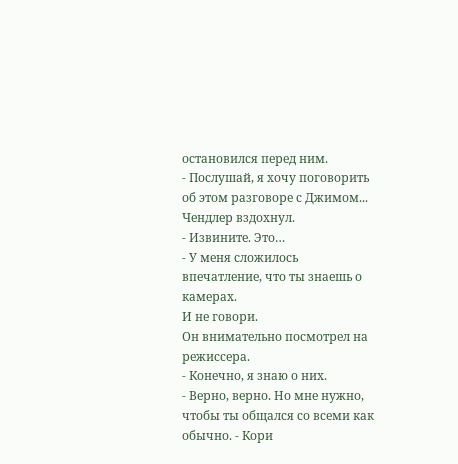остановился перед ним.
- Послушай, я хочу поговорить об этом разговоре с Джимом...
Чендлер вздохнул.
- Извините. Это…
- У меня сложилось впечатление, что ты знаешь о камерах.
И не говори.
Он внимательно посмотрел на режиссера.
- Конечно, я знаю о них.
- Верно, верно. Но мне нужно, чтобы ты общался со всеми как обычно. - Кори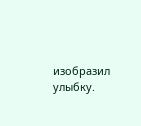изобразил улыбку.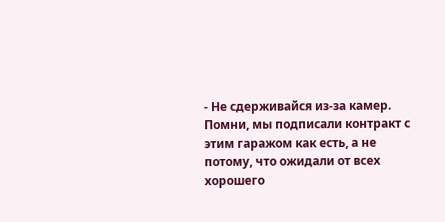- Не сдерживайся из-за камер. Помни, мы подписали контракт с этим гаражом как есть, а не потому, что ожидали от всех хорошего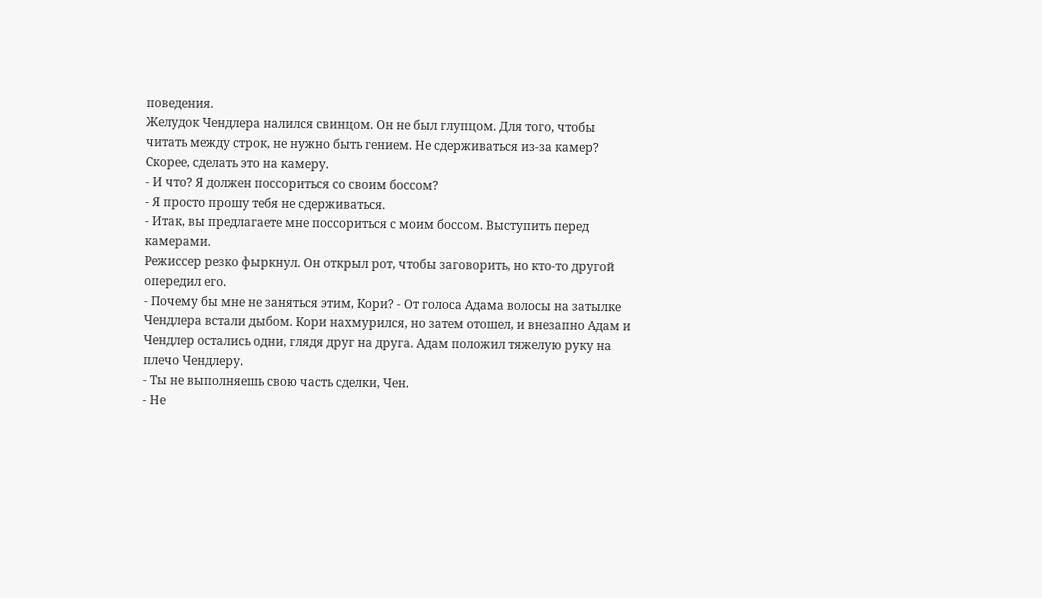поведения.
Желудок Чендлера налился свинцом. Он не был глупцом. Для того, чтобы читать между строк, не нужно быть гением. Не сдерживаться из-за камер? Скорее, сделать это на камеру.
- И что? Я должен поссориться со своим боссом?
- Я просто прошу тебя не сдерживаться.
- Итак, вы предлагаете мне поссориться с моим боссом. Выступить перед камерами.
Режиссер резко фыркнул. Он открыл рот, чтобы заговорить, но кто-то другой опередил его.
- Почему бы мне не заняться этим, Кори? - От голоса Адама волосы на затылке Чендлера встали дыбом. Кори нахмурился, но затем отошел, и внезапно Адам и Чендлер остались одни, глядя друг на друга. Адам положил тяжелую руку на плечо Чендлеру.
- Ты не выполняешь свою часть сделки, Чен.
- Не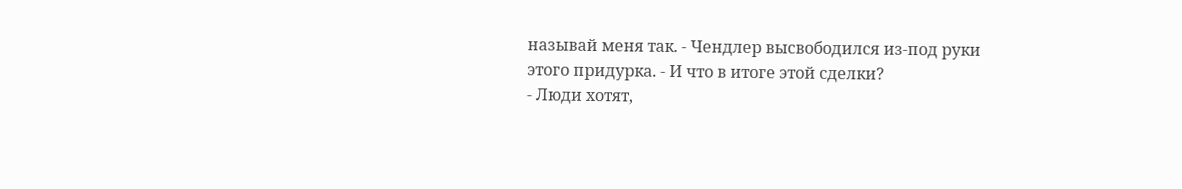называй меня так. - Чендлер высвободился из-под руки этого придурка. - И что в итоге этой сделки?
- Люди хотят,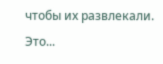чтобы их развлекали. Это...